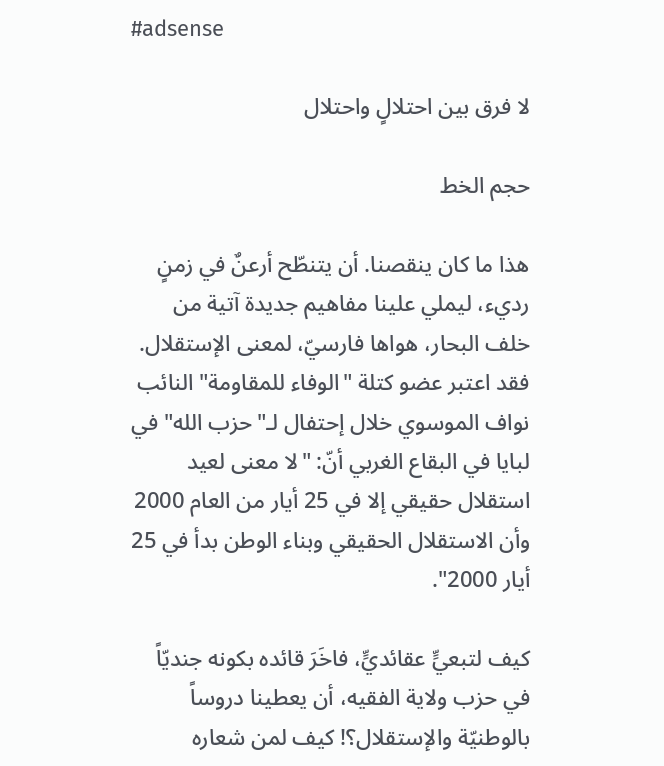#adsense

لا فرق بين احتلالٍ واحتلال

حجم الخط

هذا ما كان ينقصنا. أن يتنطّح أرعنٌ في زمنٍ رديء، ليملي علينا مفاهيم جديدة آتية من خلف البحار، هواها فارسيّ، لمعنى الإستقلال. فقد اعتبر عضو كتلة "الوفاء للمقاومة" النائب نواف الموسوي خلال إحتفال لـ"حزب الله" في لبايا في البقاع الغربي أنّ: "لا معنى لعيد استقلال حقيقي إلا في 25 أيار من العام 2000 وأن الاستقلال الحقيقي وبناء الوطن بدأ في 25 أيار 2000".

كيف لتبعيٍّ عقائديٍّ، فاخَرَ قائده بكونه جنديّاً في حزب ولاية الفقيه، أن يعطينا دروساً بالوطنيّة والإستقلال؟! كيف لمن شعاره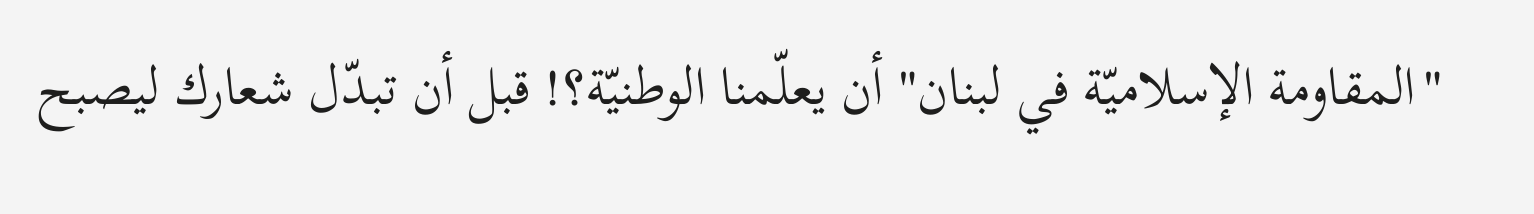"المقاومة الإسلاميّة في لبنان" أن يعلّمنا الوطنيّة؟! قبل أن تبدّل شعارك ليصبح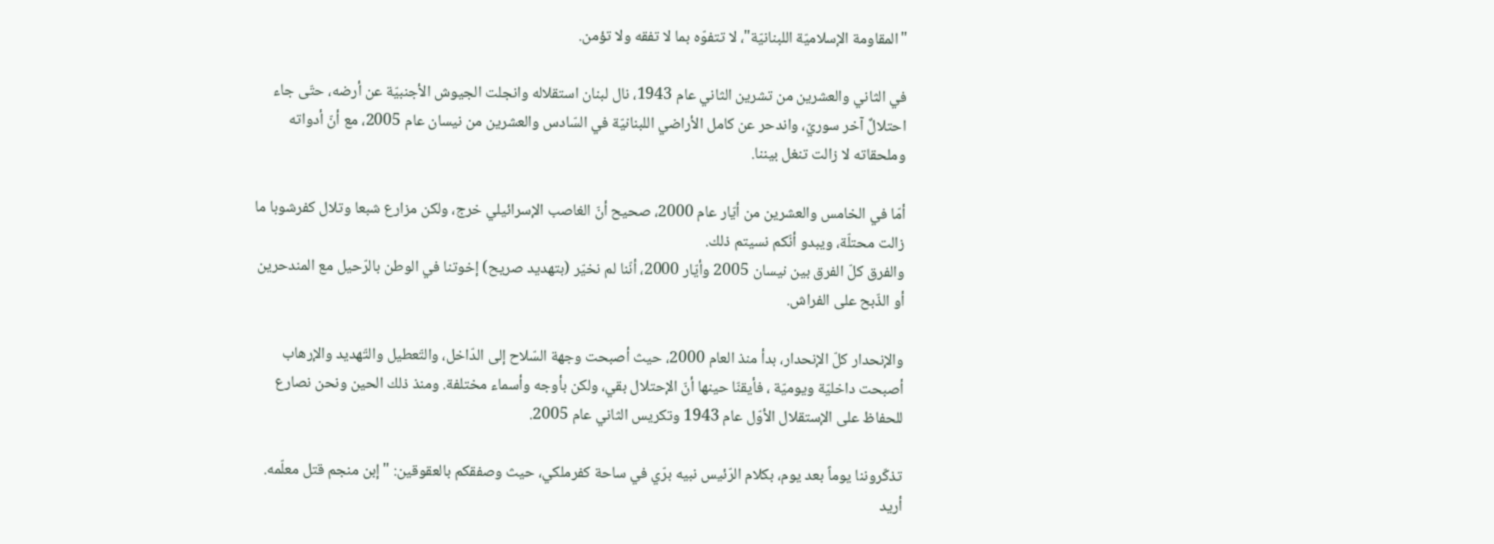"المقاومة الإسلاميّة اللبنانيّة"، لا تتفوّه بما لا تفقه ولا تؤمن.

في الثاني والعشرين من تشرين الثاني عام 1943، نال لبنان استقلاله وانجلت الجيوش الأجنبيّة عن أرضه، حتّى جاء احتلالٌ آخر سوريّ، واندحر عن كامل الأراضي اللبنانيّة في السّادس والعشرين من نيسان عام 2005، مع أنّ أدواته وملحقاته لا زالت تنغل بيننا.

أمّا في الخامس والعشرين من أيّار عام 2000، صحيح أنّ الغاصب الإسرائيلي خرج، ولكن مزارع شبعا وتلال كفرشوبا ما زالت محتلّة، ويبدو أنّكم نسيتم ذلك.
والفرق كلّ الفرق بين نيسان 2005 وأيّار 2000، أنّنا لم نخيّر (بتهديد صريح) إخوتنا في الوطن بالرّحيل مع المندحرين أو الذّبح على الفراش.

والإنحدار كلّ الإنحدار، بدأ منذ العام 2000، حيث أصبحت وجهة السّلاح إلى الدّاخل، والتّعطيل والتّهديد والإرهاب أصبحت داخليّة ويوميّة ، فأيقنّا حينها أنّ الإحتلال بقي، ولكن بأوجه وأسماء مختلفة. ومنذ ذلك الحين ونحن نصارع للحفاظ على الإستقلال الأوّل عام 1943 وتكريس الثاني عام 2005.

تذكّروننا يوماً بعد يوم، بكلام الرّئيس نبيه برّي في ساحة كفرملكي، حيث وصفقكم بالعقوقين: "إبن منجم قتل معلّمه. أريد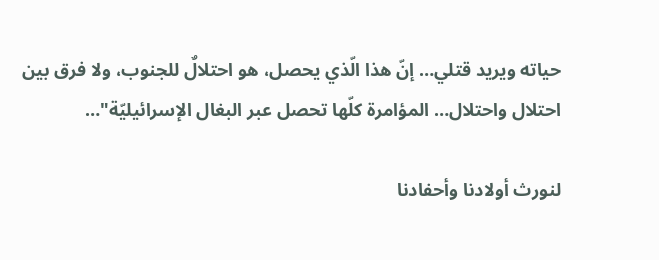حياته ويريد قتلي… إنّ هذا الّذي يحصل، هو احتلالٌ للجنوب، ولا فرق بين احتلال واحتلال… المؤامرة كلّها تحصل عبر البغال الإسرائيليّة"…

لنورث أولادنا وأحفادنا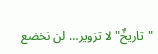"تاريخٌ" لا تزوير… لن نخضع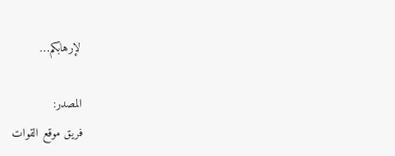لإرهابكم…

المصدر:
فريق موقع القوات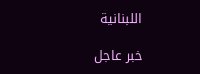اللبنانية

خبر عاجل